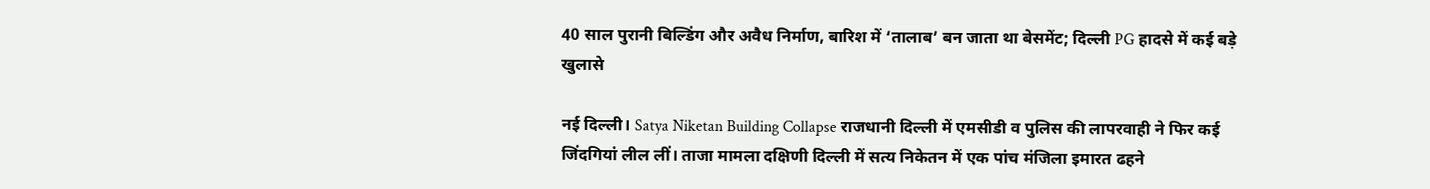40 साल पुरानी बिल्डिंग और अवैध निर्माण, बारिश में ‘तालाब’ बन जाता था बेसमेंट; दिल्ली PG हादसे में कई बड़े खुलासे

नई दिल्ली। Satya Niketan Building Collapse राजधानी दिल्ली में एमसीडी व पुलिस की लापरवाही ने फिर कई जिंदगियां लील लीं। ताजा मामला दक्षिणी दिल्ली में सत्य निकेतन में एक पांच मंजिला इमारत ढहने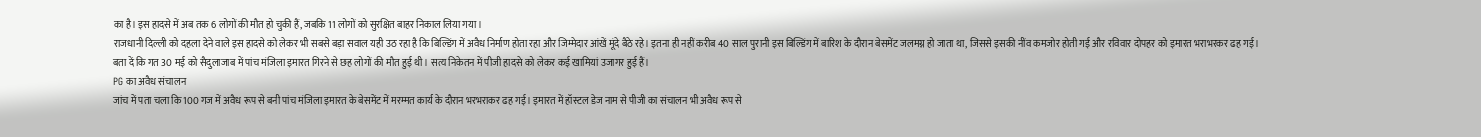का है। इस हादसे में अब तक 6 लोगों की मौत हो चुकी हैं, जबकि 11 लोगों को सुरक्षित बाहर निकाल लिया गया।
राजधानी दिल्ली को दहला देने वाले इस हादसे को लेकर भी सबसे बड़ा सवाल यही उठ रहा है कि बिल्डिंग में अवैध निर्माण होता रहा और जिम्मेदार आंखें मूंदे बैठे रहे। इतना ही नहीं करीब 40 साल पुरानी इस बिल्डिंग में बारिश के दौरान बेसमेंट जलमग्न हो जाता था, जिससे इसकी नींव कमजोर होती गई और रविवार दोपहर को इमारत भराभरकर ढह गई।
बता दें कि गत 30 मई को सैदुलाजाब में पांच मंजिला इमारत गिरने से छह लोगों की मौत हुई थी। सत्य निकेतन में पीजी हादसे को लेकर कई खामियां उजागर हुई हैं।
PG का अवैध संचालन
जांच में पता चला कि 100 गज में अवैध रूप से बनी पांच मंजिला इमारत के बेसमेंट में मरम्मत कार्य के दौरान भरभराकर ढह गई। इमारत में हॉस्टल डेज नाम से पीजी का संचालन भी अवैध रूप से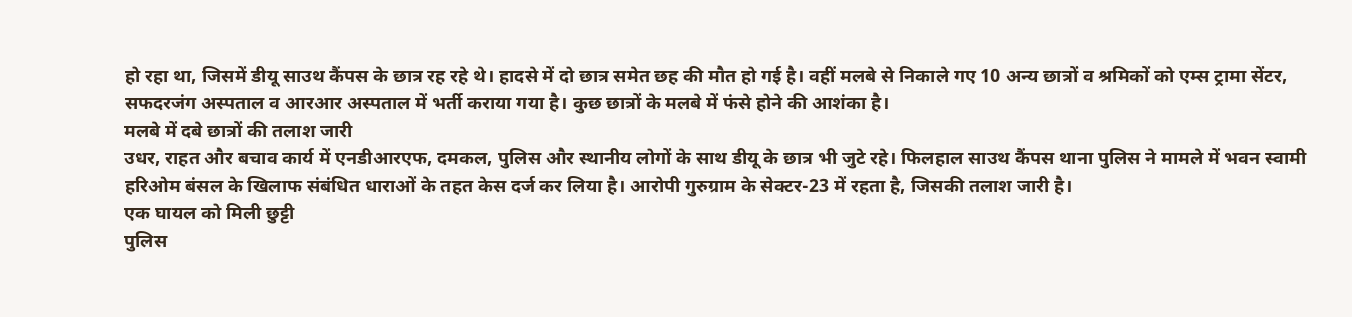हो रहा था, जिसमें डीयू साउथ कैंपस के छात्र रह रहे थे। हादसे में दो छात्र समेत छह की मौत हो गई है। वहीं मलबे से निकाले गए 10 अन्य छात्रों व श्रमिकों को एम्स ट्रामा सेंटर, सफदरजंग अस्पताल व आरआर अस्पताल में भर्ती कराया गया है। कुछ छात्रों के मलबे में फंसे होने की आशंका है।
मलबे में दबे छात्रों की तलाश जारी
उधर, राहत और बचाव कार्य में एनडीआरएफ, दमकल, पुलिस और स्थानीय लोगों के साथ डीयू के छात्र भी जुटे रहे। फिलहाल साउथ कैंपस थाना पुलिस ने मामले में भवन स्वामी हरिओम बंसल के खिलाफ संबंधित धाराओं के तहत केस दर्ज कर लिया है। आरोपी गुरुग्राम के सेक्टर-23 में रहता है, जिसकी तलाश जारी है।
एक घायल को मिली छुट्टी
पुलिस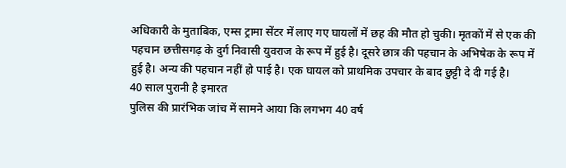अधिकारी के मुताबिक, एम्स ट्रामा सेंटर में लाए गए घायलों में छह की मौत हो चुकी। मृतकों में से एक की पहचान छत्तीसगढ़ के दुर्ग निवासी युवराज के रूप में हुई है। दूसरे छात्र की पहचान के अभिषेक के रूप में हुई है। अन्य की पहचान नहीं हो पाई है। एक घायल को प्राथमिक उपचार के बाद छुट्टी दे दी गई है।
40 साल पुरानी है इमारत
पुलिस की प्रारंभिक जांच में सामने आया कि लगभग 40 वर्ष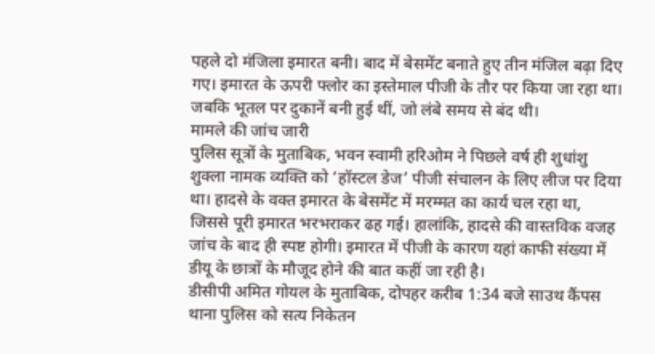पहले दो मंजिला इमारत बनी। बाद में बेसमेंट बनाते हुए तीन मंजिल बढ़ा दिए गए। इमारत के ऊपरी फ्लोर का इस्तेमाल पीजी के तौर पर किया जा रहा था। जबकि भूतल पर दुकानें बनी हुई थीं, जो लंबे समय से बंद थी।
मामले की जांच जारी
पुलिस सूत्रों के मुताबिक, भवन स्वामी हरिओम ने पिछले वर्ष ही शुधांशु शुक्ला नामक व्यक्ति को ‘हॉस्टल डेज’ पीजी संचालन के लिए लीज पर दिया था। हादसे के वक्त इमारत के बेसमेंट में मरम्मत का कार्य चल रहा था, जिससे पूरी इमारत भरभराकर ढह गई। हालांकि, हादसे की वास्तविक वजह जांच के बाद ही स्पष्ट होगी। इमारत में पीजी के कारण यहां काफी संख्या में डीयू के छात्रों के मौजूद होने की बात कहीं जा रही है।
डीसीपी अमित गोयल के मुताबिक, दोपहर करीब 1:34 बजे साउथ कैंपस थाना पुलिस को सत्य निकेतन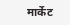मार्केट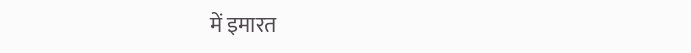में इमारत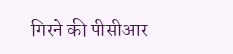गिरने की पीसीआर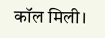कॉल मिली।